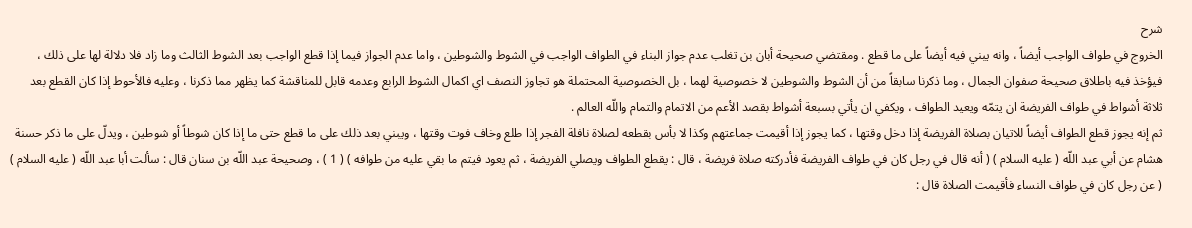شرح
الخروج في طواف الواجب أيضاً ، وانه يبني فيه أيضاً على ما قطع . ومقتضي صحيحة أبان بن تغلب عدم جواز البناء في الطواف الواجب في الشوط والشوطين ، واما عدم الجواز فيما إذا قطع الواجب بعد الشوط الثالث وما زاد فلا دلالة لها على ذلك ، فيؤخذ فيه باطلاق صحيحة صفوان الجمال ، وما ذكرنا سابقاً من أن الشوط والشوطين لا خصوصية لهما ، بل الخصوصية المحتملة هو تجاوز النصف اي اكمال الشوط الرابع وعدمه قابل للمناقشة كما يظهر مما ذكرنا ، وعليه فالأحوط إذا كان القطع بعد ثلاثة أشواط في طواف الفريضة ان يتمّه ويعيد الطواف ، ويكفي ان يأتي بسبعة أشواط بقصد الأعم من الاتمام والتمام واللّه العالم .
ثم إنه يجوز قطع الطواف أيضاً للاتيان بصلاة الفريضة إذا دخل وقتها ، كما يجوز إذا أقيمت جماعتهم وكذا لا بأس بقطعه لصلاة نافلة الفجر إذا طلع وخاف فوت وقتها ، ويبني بعد ذلك على ما قطع حتى ما إذا كان شوطاً أو شوطين ، ويدلّ على ما ذكر حسنة هشام عن أبي عبد اللّه ( عليه السلام ) ( أنه قال في رجل كان في طواف الفريضة فأدركته صلاة فريضة ، قال : يقطع الطواف ويصلي الفريضة ، ثم يعود فيتم ما بقي عليه من طوافه ) ( 1 ) ، وصحيحة عبد اللّه بن سنان قال : سألت أبا عبد اللّه ( عليه السلام ) ( عن رجل كان في طواف النساء فأقيمت الصلاة قال :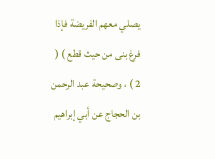يصلي معهم الفريضة فإذا فرغ بنى من حيث قطع ) ( 2 ) ، وصحيحة عبد الرحمن بن الحجاج عن أبي إبراهيم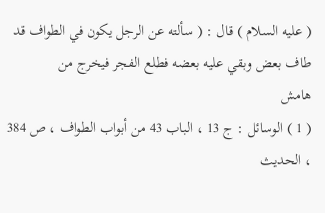( عليه السلام ) قال : ( سألته عن الرجل يكون في الطواف قد طاف بعض وبقي عليه بعضه فطلع الفجر فيخرج من
هامش
( 1 ) الوسائل : ج 13 ، الباب 43 من أبواب الطواف ، ص 384 ، الحديث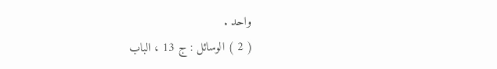واحد .
( 2 ) الوسائل : ج 13 ، الباب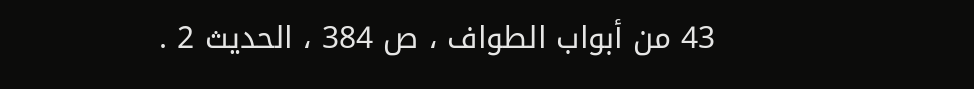43 من أبواب الطواف ، ص 384 ، الحديث 2 .